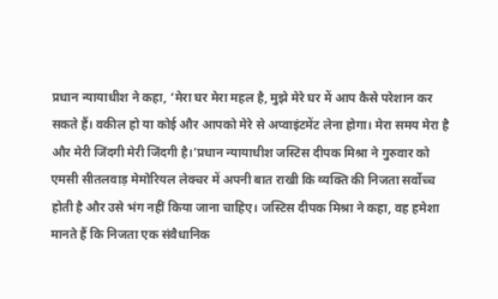प्रधान न्यायाधीश ने कहा, ‘मेरा घर मेरा महल है, मुझे मेरे घर में आप कैसे परेशान कर सकते हैं। वकील हो या कोई और आपको मेरे से अप्वाइंटमेंट लेना होगा। मेरा समय मेरा है और मेरी जिंदगी मेरी जिंदगी है।’प्रधान न्यायाधीश जस्टिस दीपक मिश्रा ने गुरुवार को एमसी सीतलवाड़ मेमोरियल लेक्चर में अपनी बात राखी कि व्यक्ति की निजता सर्वोच्च होती है और उसे भंग नहीं किया जाना चाहिए। जस्टिस दीपक मिश्रा ने कहा, वह हमेशा मानते हैं कि निजता एक संवैधानिक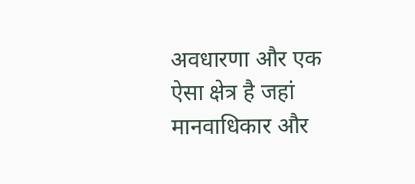अवधारणा और एक ऐसा क्षेत्र है जहां मानवाधिकार और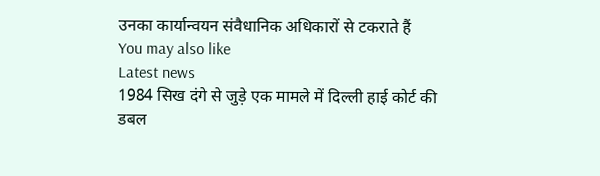उनका कार्यान्वयन संवैधानिक अधिकारों से टकराते हैं
You may also like
Latest news
1984 सिख दंगे से जुड़े एक मामले में दिल्ली हाई कोर्ट की डबल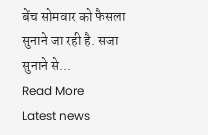बेंच सोमवार को फैसला सुनाने जा रही है. सजा सुनाने से...
Read More
Latest news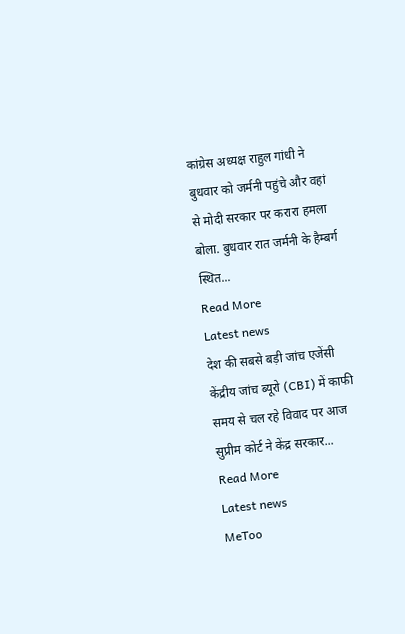कांग्रेस अध्यक्ष राहुल गांधी ने बुधवार को जर्मनी पहुंचे और वहां से मोदी सरकार पर करारा हमला बोला. बुधवार रात जर्मनी के हैम्बर्ग स्थित...
Read More
Latest news
देश की सबसे बड़ी जांच एजेंसी केंद्रीय जांच ब्यूरो (CBI) में काफी समय से चल रहे विवाद पर आज सुप्रीम कोर्ट ने केंद्र सरकार...
Read More
Latest news
MeToo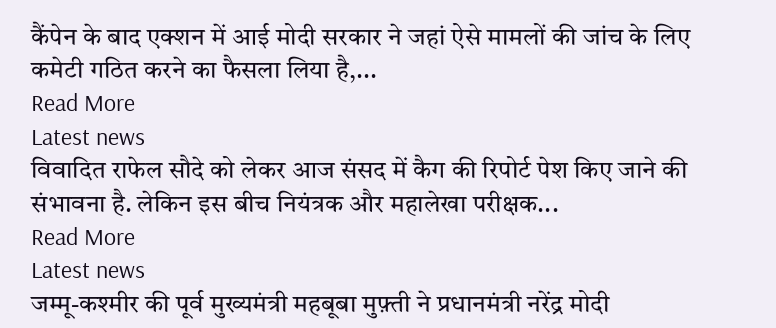कैंपेन के बाद एक्शन में आई मोदी सरकार ने जहां ऐसे मामलों की जांच के लिए कमेटी गठित करने का फैसला लिया है,...
Read More
Latest news
विवादित राफेल सौदे को लेकर आज संसद में कैग की रिपोर्ट पेश किए जाने की संभावना है. लेकिन इस बीच नियंत्रक और महालेखा परीक्षक...
Read More
Latest news
जम्मू-कश्मीर की पूर्व मुख्यमंत्री महबूबा मुफ़्ती ने प्रधानमंत्री नरेंद्र मोदी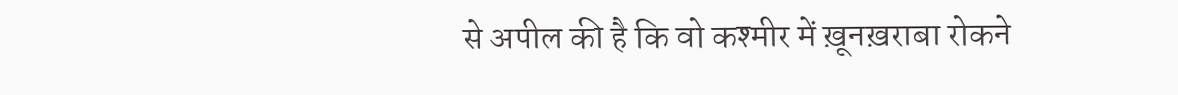से अपील की है कि वो कश्मीर में ख़ूनख़राबा रोकने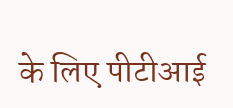के लिए पीटीआई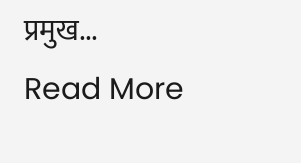प्रमुख...
Read More